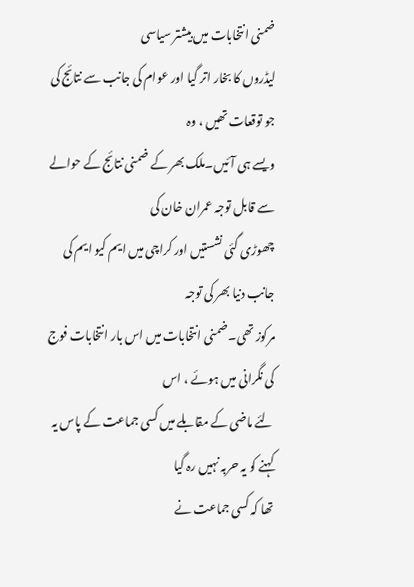ضمنی انتخابات میں بیشتر سیاسی
لیڈروں کا بخار اتر گیا اور عوام کی جانب سے نتائج کی جو توقعات تھیں ، وہ
ویسے ہی آئیں۔ملک بھر کے ضمنی نتائج کے حوالے سے قابل توجہ عمران خان کی
چھوڑی گئی نشستیں اور کراچی میں ایم کیو ایم کی جانب دنیا بھر کی توجہ
مرکوز تھی۔ضمنی انتخابات میں اس بار انتخابات فوج کی نگرانی میں ہوئے ، اس
لئے ماضی کے مقابلے میں کسی جماعت کے پاس یہ کہنے کو یہ حربہ نہیں رہ گیا
تھا کہ کسی جماعت نے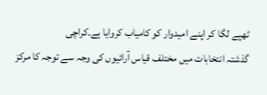ٹھپے لگا کر اپنے امیدوار کو کامیاب کروایا ہے۔کراچی
گذشتہ انتخابات میں مختلف قیاس آرائیوں کی وجہ سے توجہ کا مرکز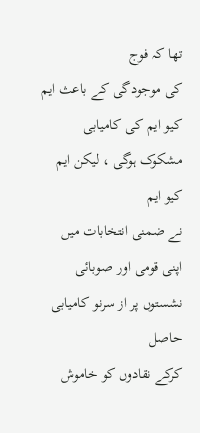تھا کہ فوج
کی موجودگی کے باعث ایم کیو ایم کی کامیابی مشکوک ہوگی ، لیکن ایم کیو ایم
نے ضمنی انتخابات میں اپنی قومی اور صوبائی نشستوں پر از سرنو کامیابی حاصل
کرکے نقادوں کو خاموش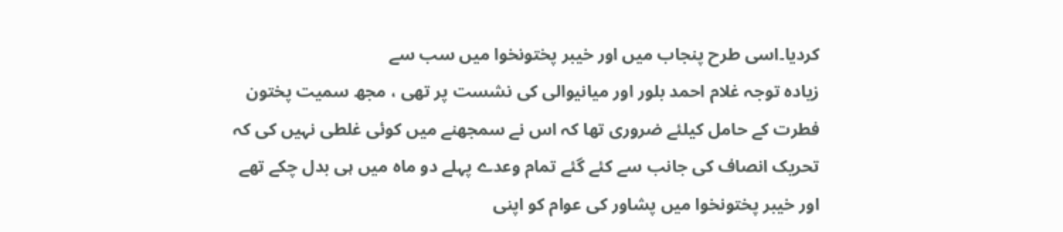کردیا۔اسی طرح پنجاب میں اور خیبر پختونخوا میں سب سے
زیادہ توجہ غلام احمد بلور اور میانیوالی کی نشست پر تھی ، مجھ سمیت پختون
فطرت کے حامل کیلئے ضروری تھا کہ اس نے سمجھنے میں کوئی غلطی نہیں کی کہ
تحریک انصاف کی جانب سے کئے گئے تمام وعدے پہلے دو ماہ میں ہی بدل چکے تھے
اور خیبر پختونخوا میں پشاور کی عوام کو اپنی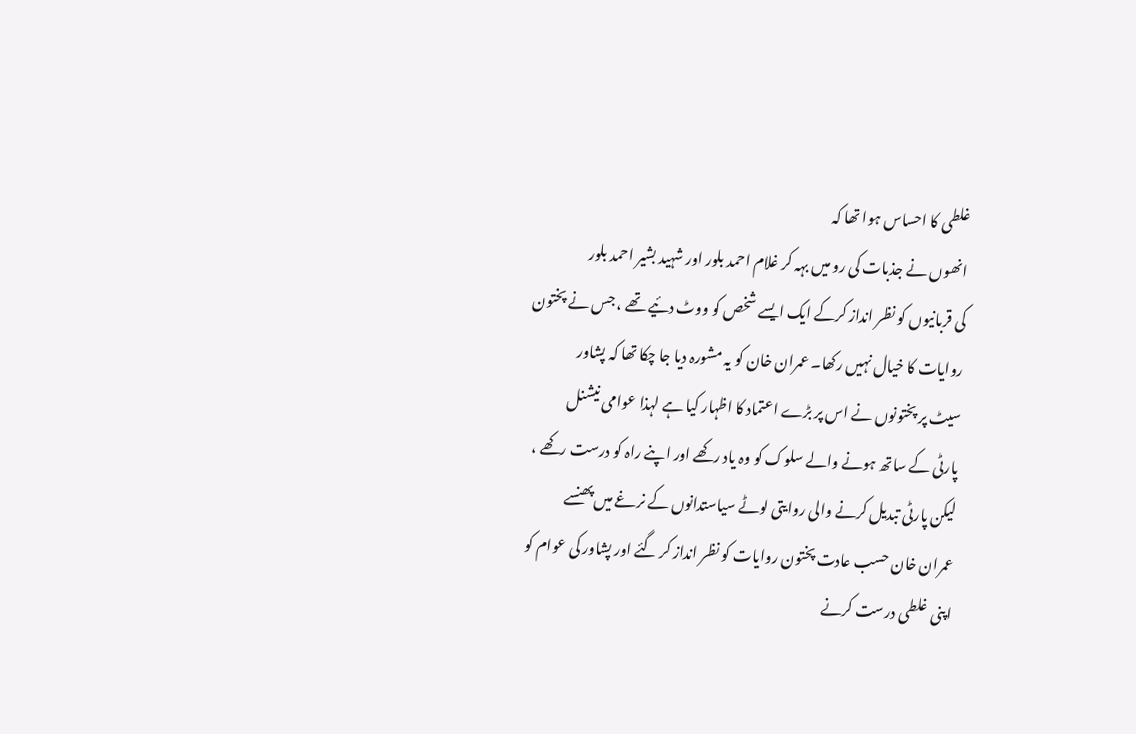غلطی کا احساس ہوا تھا کہ
انھوں نے جذبات کی رو میں بہہ کر غلام احمد بلور اور شہید بشیر احمد بلور
کی قربانیوں کو نظر انداز کرکے ایک ایسے شخص کو ووٹ دئیے تھے ، جس نے پختون
روایات کا خیال نہیں رکھا۔ عمران خان کو یہ مشورہ دیا جا چکا تھا کہ پشاور
سیٹ پر پختونوں نے اس پر بڑے اعتماد کا اظہار کیا ہے لہذا عوامی نیشنل
پارٹی کے ساتھ ہونے والے سلوک کو وہ یاد رکھے اور اپنے راہ کو درست رکھے ،
لیکن پارٹی تبدیل کرنے والی روایتی لوٹے سیاستدانوں کے نرغے میں پھنسے
عمران خان حسب عادت پختون روایات کو نظر انداز کر گئے اور پشاور کی عوام کو
اپنی غلطی درست کرنے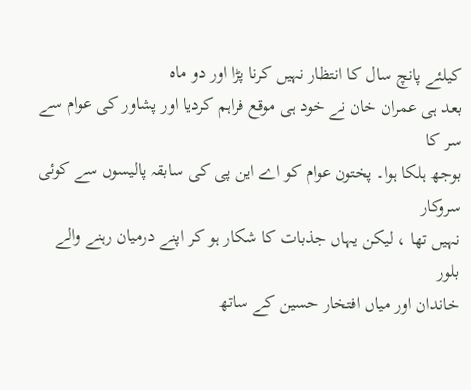کیلئے پانچ سال کا انتظار نہیں کرنا پڑا اور دو ماہ
بعد ہی عمران خان نے خود ہی موقع فراہم کردیا اور پشاور کی عوام سے سر کا
بوجھ ہلکا ہوا۔ پختون عوام کو اے این پی کی سابقہ پالیسوں سے کوئی سروکار
نہیں تھا ، لیکن یہاں جذبات کا شکار ہو کر اپنے درمیان رہنے والے بلور
خاندان اور میاں افتخار حسین کے ساتھ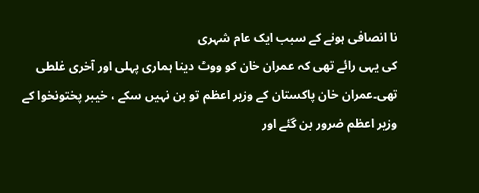نا انصافی ہونے کے سبب ایک عام شہری
کی یہی رائے تھی کہ عمران خان کو ووٹ دینا ہماری پہلی اور آخری غلطی
تھی۔عمران خان پاکستان کے وزیر اعظم تو بن نہیں سکے ، خیبر پختونخوا کے
وزیر اعظم ضرور بن گئے اور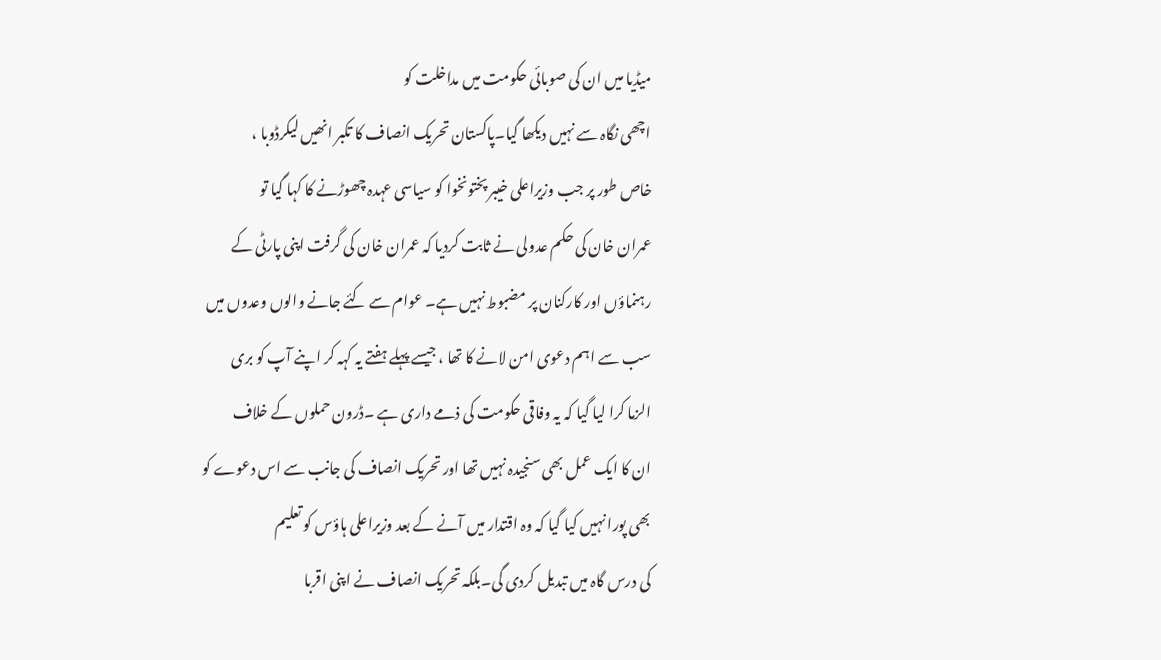میڈیا میں ان کی صوبائی حکومت میں مداخلت کو
اچھی نگاہ سے نہیں دیکھا گیا۔پاکستان تحریک انصاف کا تکبر انھیں لیکرڈوبا ،
خاص طور پر جب وزیراعلی خیبر پختونخوا کو سیاسی عہدہ چھوڑنے کا کہا گیا تو
عمران خان کی حکم عدولی نے ثابت کردیا کہ عمران خان کی گرفت اپنی پارٹی کے
رہنماؤں اور کارکنان پر مضبوط نہیں ہے۔ عوام سے کئے جانے والوں وعدوں میں
سب سے اہم دعوی امن لانے کا تھا ، جیسے پہلے ہفتے یہ کہہ کر اپنے آپ کو بری
الزما کرا لیا گیا کہ یہ وفاقی حکومت کی ذمے داری ہے ۔ڈرون حملوں کے خلاف
ان کا ایک عمل بھی سنجیدہ نہیں تھا اور تحریک انصاف کی جانب سے اس دعوے کو
بھی پورا نہیں کیا گیا کہ وہ اقتدار میں آنے کے بعد وزیراعلی ہاؤس کو تعلیم
کی درس گاہ میں تبدیل کردی گی۔بلکہ تحریک انصاف نے اپنی اقربا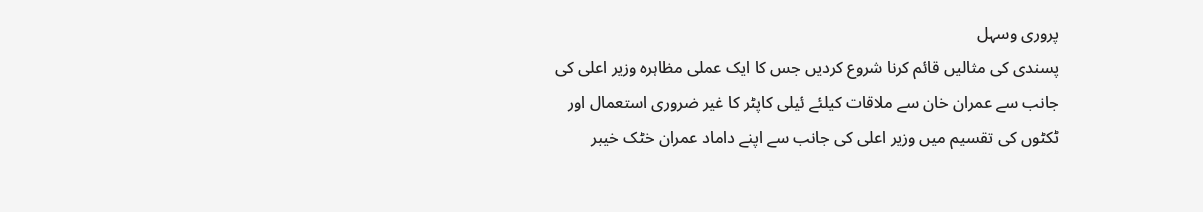پروری وسہل
پسندی کی مثالیں قائم کرنا شروع کردیں جس کا ایک عملی مظاہرہ وزیر اعلی کی
جانب سے عمران خان سے ملاقات کیلئے ئیلی کاپٹر کا غیر ضروری استعمال اور
ٹکٹوں کی تقسیم میں وزیر اعلی کی جانب سے اپنے داماد عمران خٹک خیبر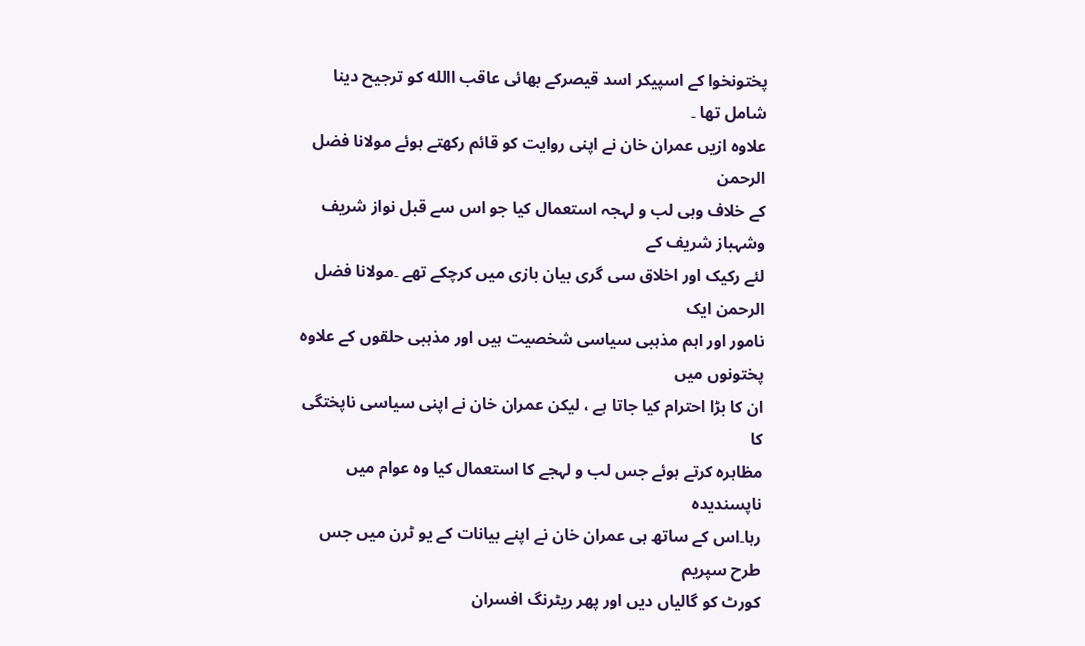پختونخوا کے اسپیکر اسد قیصرکے بھائی عاقب االله کو ترجیح دینا شامل تھا ۔
علاوہ ازیں عمران خان نے اپنی روایت کو قائم رکھتے ہوئے مولانا فضل الرحمن
کے خلاف وہی لب و لہجہ استعمال کیا جو اس سے قبل نواز شریف وشہباز شریف کے
لئے رکیک اور اخلاق سی گری بیان بازی میں کرچکے تھے ۔مولانا فضل الرحمن ایک
نامور اور اہم مذہبی سیاسی شخصیت ہیں اور مذہبی حلقوں کے علاوہ پختونوں میں
ان کا بڑا احترام کیا جاتا ہے ، لیکن عمران خان نے اپنی سیاسی ناپختگی کا
مظاہرہ کرتے ہوئے جس لب و لہجے کا استعمال کیا وہ عوام میں ناپسندیدہ
رہا۔اس کے ساتھ ہی عمران خان نے اپنے بیانات کے یو ٹرن میں جس طرح سپریم
کورٹ کو گالیاں دیں اور پھر ریٹرنگ افسران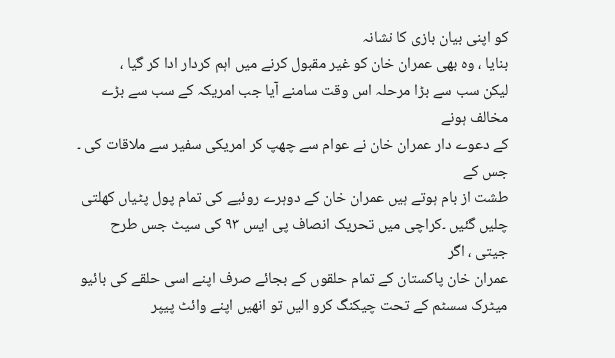کو اپنی بیان بازی کا نشانہ
بنایا ، وہ بھی عمران خان کو غیر مقبول کرنے میں اہم کردار ادا کر گیا ،
لیکن سب سے بڑا مرحلہ اس وقت سامنے آیا جب امریکہ کے سب سے بڑے مخالف ہونے
کے دعوے دار عمران خان نے عوام سے چھپ کر امریکی سفیر سے ملاقات کی ۔ جس کے
طشت از بام ہوتے ہیں عمران خان کے دوہرے روئیے کی تمام پول پٹیاں کھلتی
چلیں گئیں ۔کراچی میں تحریک انصاف پی ایس ۹۳ کی سیٹ جس طرح جیتی ، اگر
عمران خان پاکستان کے تمام حلقوں کے بجائے صرف اپنے اسی حلقے کی بائیو
میٹرک سسٹم کے تحت چیکنگ کرو الیں تو انھیں اپنے وائٹ پیپر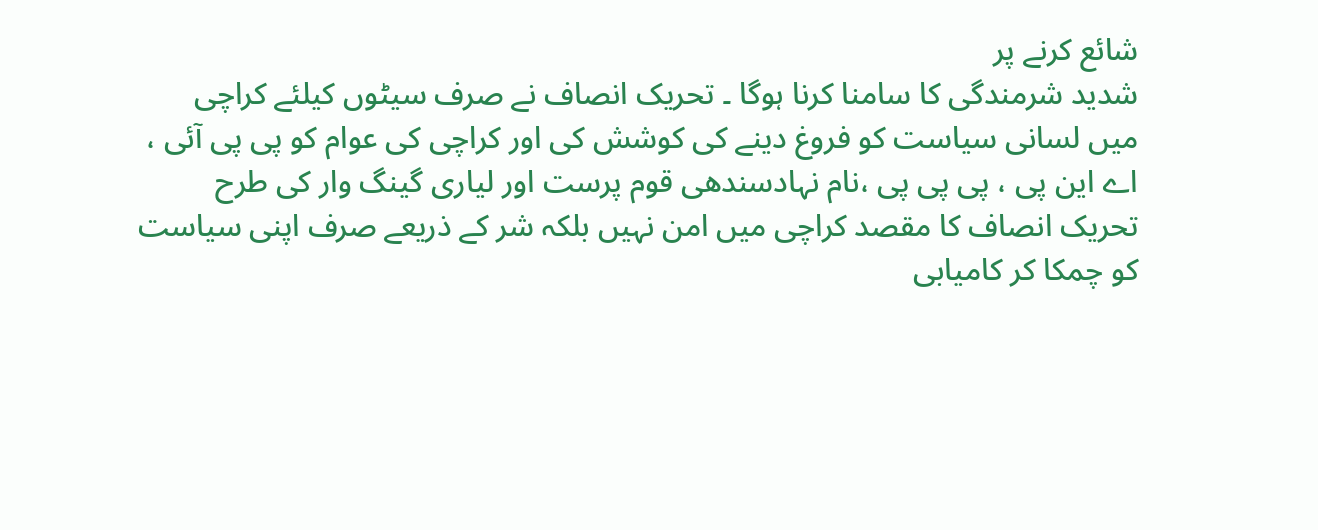شائع کرنے پر
شدید شرمندگی کا سامنا کرنا ہوگا ۔ تحریک انصاف نے صرف سیٹوں کیلئے کراچی
میں لسانی سیاست کو فروغ دینے کی کوشش کی اور کراچی کی عوام کو پی پی آئی ،
اے این پی ، پی پی پی ،نام نہادسندھی قوم پرست اور لیاری گینگ وار کی طرح
تحریک انصاف کا مقصد کراچی میں امن نہیں بلکہ شر کے ذریعے صرف اپنی سیاست
کو چمکا کر کامیابی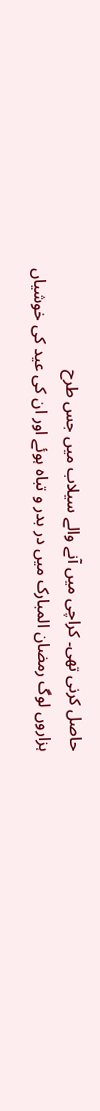حاصل کرنی تھی۔ کراچی میں آنے والے سیلاب میں جس طرح
ہزاروں لوگ رمضان المبارک میں در بدر و تباہ ہوئے اور ان کی عید کی خوشیاں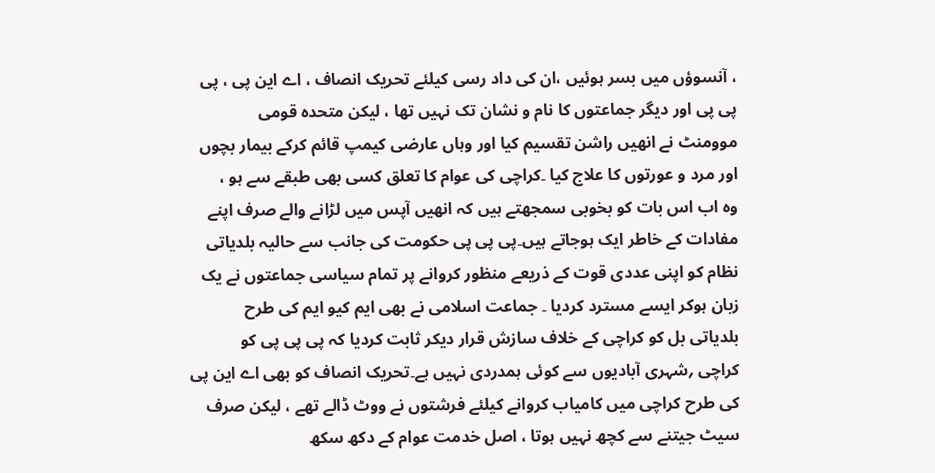، آنسوؤں میں بسر ہوئیں ،ان کی داد رسی کیلئے تحریک انصاف ، اے این پی ، پی
پی پی اور دیگر جماعتوں کا نام و نشان تک نہیں تھا ، لیکن متحدہ قومی
موومنٹ نے انھیں راشن تقسیم کیا اور وہاں عارضی کیمپ قائم کرکے بیمار بچوں
اور مرد و عورتوں کا علاج کیا ۔کراچی کی عوام کا تعلق کسی بھی طبقے سے ہو ،
وہ اب اس بات کو بخوبی سمجھتے ہیں کہ انھیں آپس میں لڑانے والے صرف اپنے
مفادات کے خاطر ایک ہوجاتے ہیں۔پی پی پی حکومت کی جانب سے حالیہ بلدیاتی
نظام کو اپنی عددی قوت کے ذریعے منظور کروانے پر تمام سیاسی جماعتوں نے یک
زبان ہوکر ایسے مسترد کردیا ۔ جماعت اسلامی نے بھی ایم کیو ایم کی طرح
بلدیاتی بل کو کراچی کے خلاف سازش قرار دیکر ثابت کردیا کہ پی پی پی کو
کراچی ؍شہری آبادیوں سے کوئی ہمدردی نہیں ہے۔تحریک انصاف کو بھی اے این پی
کی طرح کراچی میں کامیاب کروانے کیلئے فرشتوں نے ووٹ ڈالے تھے ، لیکن صرف
سیٹ جیتنے سے کچھ نہیں ہوتا ، اصل خدمت عوام کے دکھ سکھ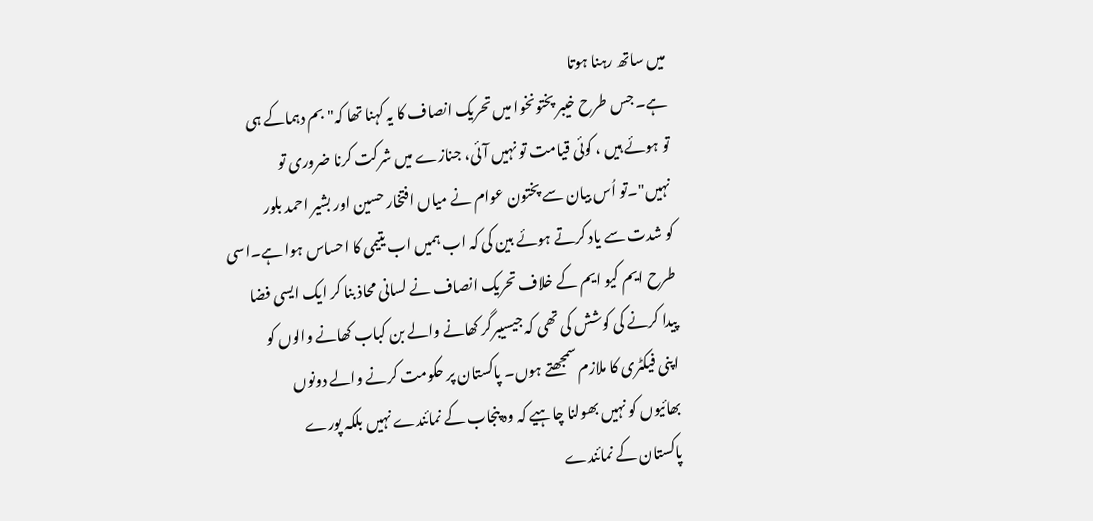میں ساتھ رہنا ہوتا
ہے۔ جس طرح خیبر پختونخوا میں تحریک انصاف کا یہ کہنا تھا کہ" بم دہماکے ہی
تو ہوئے ہیں ، کوئی قیامت تو نہیں آئی، جنازے میں شرکت کرنا ضروری تو
نہیں"۔تو اُس بیان سے پختون عوام نے میاں افتخار حسین اور بشیر احمد بلور
کو شدت سے یاد کرتے ہوئے بین کی کہ اب ہمیں اب یتیمی کا احساس ہوا ہے۔اسی
طرح ایم کیو ایم کے خلاف تحریک انصاف نے لسانی محاذ بنا کر ایک ایسی فضا
پیدا کرنے کی کوشش کی تھی کہ جیسیبرگر کھانے والے بن کباب کھانے والوں کو
اپنی فیکٹری کا ملازم سمجھتے ہوں۔ پاکستان پر حکومت کرنے والے دونوں
بھائیوں کو نہیں بھولنا چاہیے کہ وہ پنجاب کے نمائندے نہیں بلکہ پورے
پاکستان کے نمائندے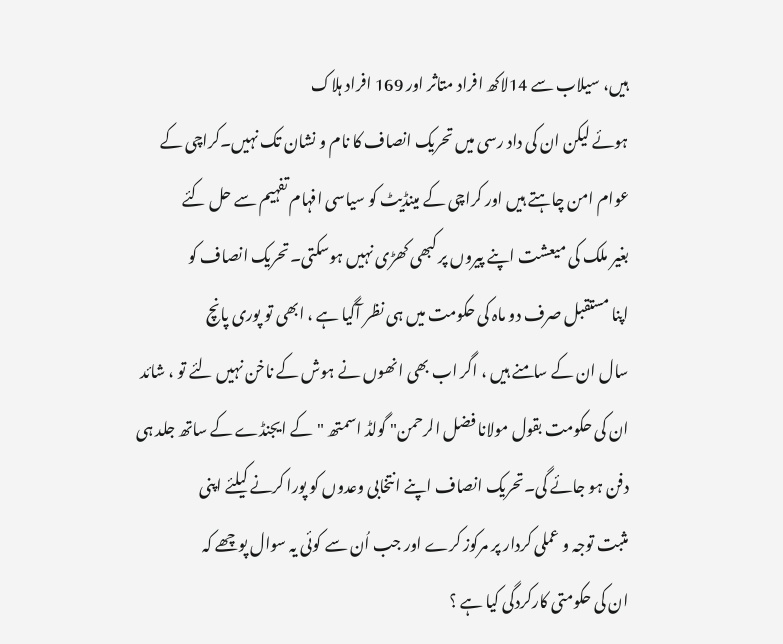ہیں، سیلاب سے 14لاکھ افراد متاثر اور 169 افراد ہلاک
ہوئے لیکن ان کی داد رسی میں تحریک انصاف کا نام و نشان تک نہیں۔کراچی کے
عوام امن چاہتے ہیں اور کراچی کے مینڈیٹ کو سیاسی افہام تفہیم سے حل کئے
بغیر ملک کی میعشت اپنے پیروں پر کبھی کھڑی نہیں ہوسکتی۔تحریک انصاف کو
اپنا مستقبل صرف دو ماہ کی حکومت میں ہی نظر آگیا ہے ، ابھی تو پوری پانچ
سال ان کے سامنے ہیں ، اگر اب بھی انھوں نے ہوش کے ناخن نہیں لئے تو ، شائد
ان کی حکومت بقول مولانا فضل الرحمن" گولڈ اسمتھ "کے ایجنڈے کے ساتھ جلد ہی
دفن ہو جائے گی۔تحریک انصاف اپنے انتخابی وعدوں کو پورا کرنے کیلئے اپنی
مثبت توجہ و عملی کردار پر مرکوز کرے اور جب اُن سے کوئی یہ سوال پوچھے کہ
ان کی حکومتی کارکردگی کیا ہے ؟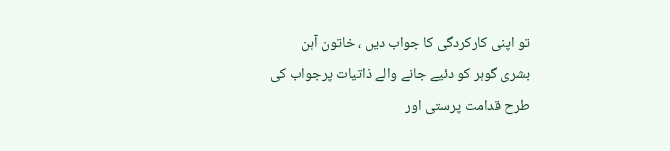تو اپنی کارکردگی کا جواب دیں ، خاتون آہن
بشری گوہر کو دئیے جانے والے ذاتیات پرجواب کی طرح قدامت پرستی اور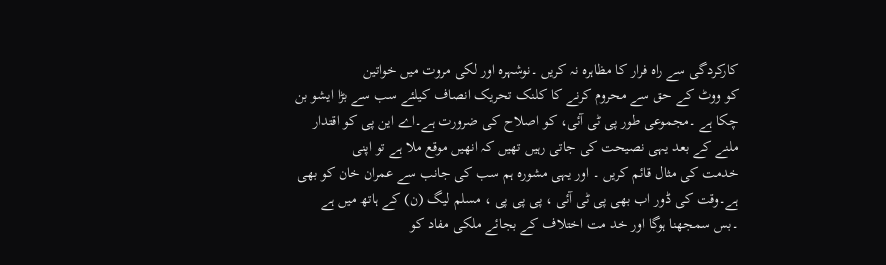کارکردگی سے راہ فرار کا مظاہرہ نہ کریں ۔نوشہرہ اور لکی مروت میں خواتین
کو ووٹ کے حق سے محروم کرنے کا کلنک تحریک انصاف کیلئے سب سے بڑا ایشو بن
چکا ہے ۔مجموعی طور پی ٹی آئی، کو اصلاح کی ضرورت ہے۔اے این پی کو اقتدار
ملنے کے بعد یہی نصیحت کی جاتی رہیں تھیں کہ انھیں موقع ملا ہے تو اپنی
خدمت کی مثال قائم کریں ۔ اور یہی مشورہ ہم سب کی جانب سے عمران خان کو بھی
ہے۔وقت کی ڈور اب بھی پی ٹی آئی ، پی پی پی ، مسلم لیگ (ن) کے ہاتھ میں ہے
۔بس سمجھنا ہوگا اور خد مت اختلاف کے بجائے ملکی مفاد کو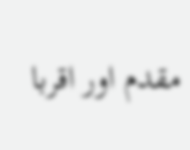مقدم اور اقربا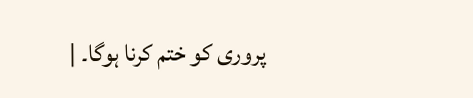پروری کو ختم کرنا ہوگا۔ |